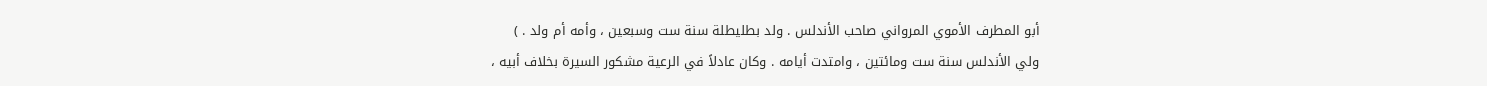أبو المطرف الأموي المرواني صاحب الأندلس . ولد بطليطلة سنة ست وسبعين ، وأمه أم ولد . )
ولي الأندلس سنة ست ومائتين ، وامتدت أيامه . وكان عادلاً في الرعية مشكور السيرة بخلاف أبيه ،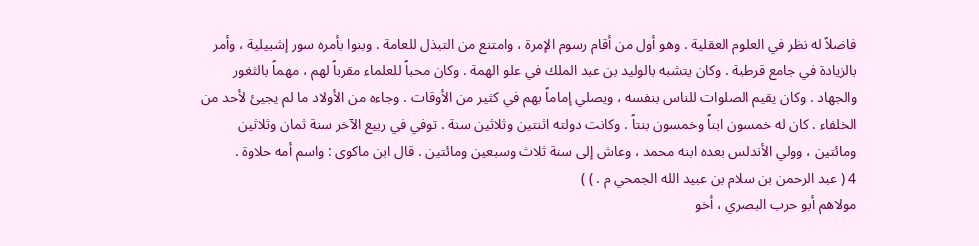فاضلاً له نظر في العلوم العقلية . وهو أول من أقام رسوم الإمرة ، وامتنع من التبذل للعامة . وبنوا بأمره سور إشبيلية ، وأمر بالزيادة في جامع قرطبة . وكان يتشبه بالوليد بن عبد الملك في علو الهمة . وكان محباً للعلماء مقرباً لهم ، مهماً بالثغور والجهاد . وكان يقيم الصلوات للناس بنفسه ، ويصلي إماماً بهم في كثير من الأوقات . وجاءه من الأولاد ما لم يجيئ لأحد من الخلفاء . كان له خمسون ابناً وخمسون بنتاً . وكانت دولته اثنتين وثلاثين سنة . توفي في ربيع الآخر سنة ثمان وثلاثين ومائتين ، وولي الأندلس بعده ابنه محمد ، وعاش إلى سنة ثلاث وسبعين ومائتين . قال ابن ماكوى : واسم أمه حلاوة .
4 ( عبد الرحمن بن سلام بن عبيد الله الجمحي م . ) )
مولاهم أبو حرب البصري ، أخو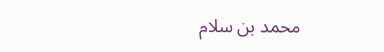محمد بن سلام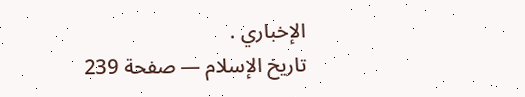الإخباري .
تاريخ الإسلام — صفحة 239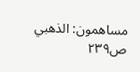مساهمون: الذهبي
ص٢٣٩